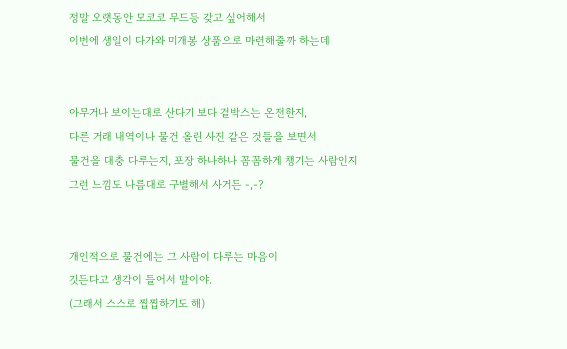정말 오랫동안 모코코 무드등 갖고 싶어해서
이번에 생일이 다가와 미개봉 상품으로 마련해줄까 하는데


아무거나 보이는대로 산다기 보다 겉박스는 온전한지,
다른 거래 내역이나 물건 올린 사진 같은 것들을 보면서
물건을 대충 다루는지, 포장 하나하나 꼼꼼하게 챙기는 사람인지
그런 느낌도 나름대로 구별해서 사거든 -,-?


개인적으로 물건에는 그 사람이 다루는 마음이
깃든다고 생각이 들어서 말이야.
(그래서 스스로 찝찝하기도 해)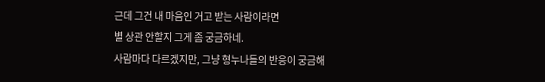근데 그건 내 마음인 거고 받는 사람이라면
별 상관 안할지 그게 좀 궁금하네.
사람마다 다르겠지만, 그냥 형누나들의 반응이 궁금해